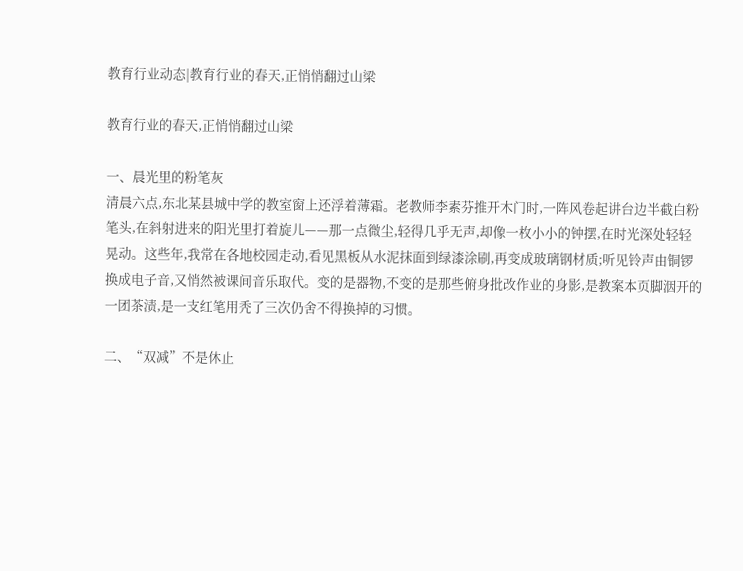教育行业动态|教育行业的春天,正悄悄翻过山梁

教育行业的春天,正悄悄翻过山梁

一、晨光里的粉笔灰
清晨六点,东北某县城中学的教室窗上还浮着薄霜。老教师李素芬推开木门时,一阵风卷起讲台边半截白粉笔头,在斜射进来的阳光里打着旋儿——那一点微尘,轻得几乎无声,却像一枚小小的钟摆,在时光深处轻轻晃动。这些年,我常在各地校园走动,看见黑板从水泥抹面到绿漆涂刷,再变成玻璃钢材质;听见铃声由铜锣换成电子音,又悄然被课间音乐取代。变的是器物,不变的是那些俯身批改作业的身影,是教案本页脚洇开的一团茶渍,是一支红笔用秃了三次仍舍不得换掉的习惯。

二、“双减”不是休止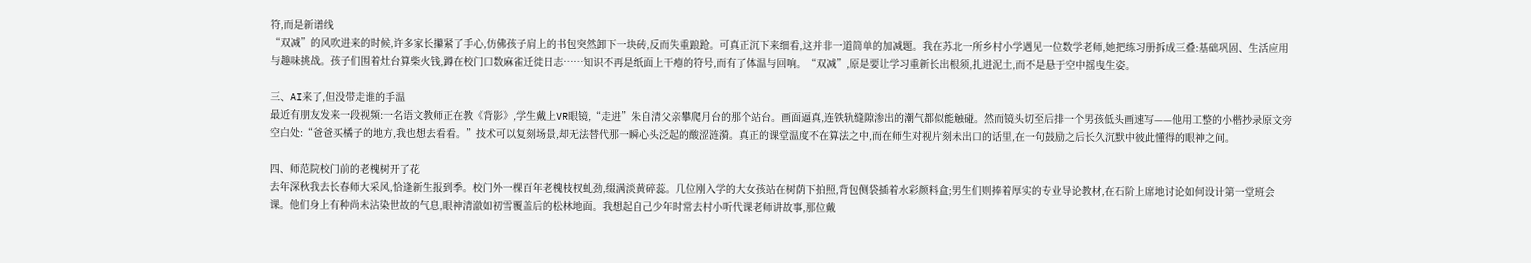符,而是新谱线
“双减”的风吹进来的时候,许多家长攥紧了手心,仿佛孩子肩上的书包突然卸下一块砖,反而失重踉跄。可真正沉下来细看,这并非一道简单的加减题。我在苏北一所乡村小学遇见一位数学老师,她把练习册拆成三叠:基础巩固、生活应用与趣味挑战。孩子们围着灶台算柴火钱,蹲在校门口数麻雀迁徙日志……知识不再是纸面上干瘪的符号,而有了体温与回响。“双减”,原是要让学习重新长出根须,扎进泥土,而不是悬于空中摇曳生姿。

三、AI来了,但没带走谁的手温
最近有朋友发来一段视频:一名语文教师正在教《背影》,学生戴上VR眼镜,“走进”朱自清父亲攀爬月台的那个站台。画面逼真,连铁轨缝隙渗出的潮气都似能触碰。然而镜头切至后排一个男孩低头画速写——他用工整的小楷抄录原文旁空白处:“爸爸买橘子的地方,我也想去看看。”技术可以复刻场景,却无法替代那一瞬心头泛起的酸涩涟漪。真正的课堂温度不在算法之中,而在师生对视片刻未出口的话里,在一句鼓励之后长久沉默中彼此懂得的眼神之间。

四、师范院校门前的老槐树开了花
去年深秋我去长春师大采风,恰逢新生报到季。校门外一棵百年老槐枝杈虬劲,缀满淡黄碎蕊。几位刚入学的大女孩站在树荫下拍照,背包侧袋插着水彩颜料盒;男生们则捧着厚实的专业导论教材,在石阶上席地讨论如何设计第一堂班会课。他们身上有种尚未沾染世故的气息,眼神清澈如初雪覆盖后的松林地面。我想起自己少年时常去村小听代课老师讲故事,那位戴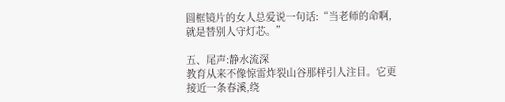圆框镜片的女人总爱说一句话:“当老师的命啊,就是替别人守灯芯。”

五、尾声:静水流深
教育从来不像惊雷炸裂山谷那样引人注目。它更接近一条春溪,绕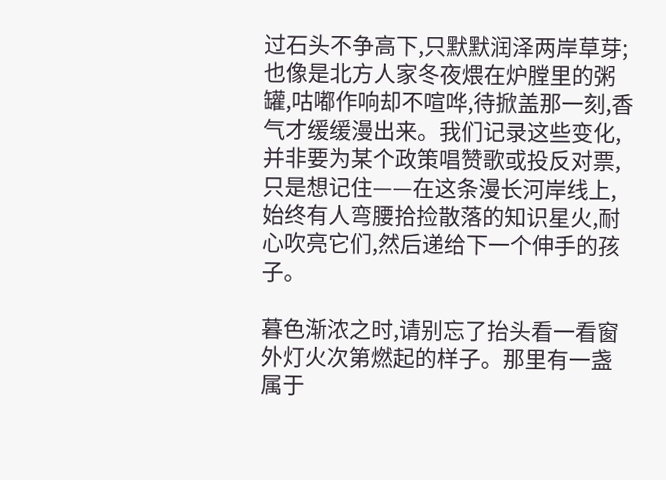过石头不争高下,只默默润泽两岸草芽;也像是北方人家冬夜煨在炉膛里的粥罐,咕嘟作响却不喧哗,待掀盖那一刻,香气才缓缓漫出来。我们记录这些变化,并非要为某个政策唱赞歌或投反对票,只是想记住——在这条漫长河岸线上,始终有人弯腰拾捡散落的知识星火,耐心吹亮它们,然后递给下一个伸手的孩子。

暮色渐浓之时,请别忘了抬头看一看窗外灯火次第燃起的样子。那里有一盏属于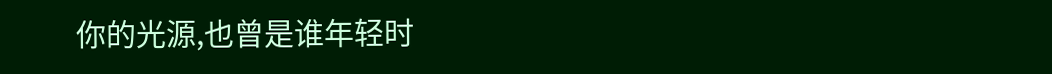你的光源,也曾是谁年轻时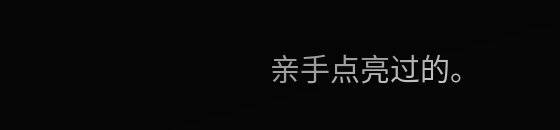亲手点亮过的。